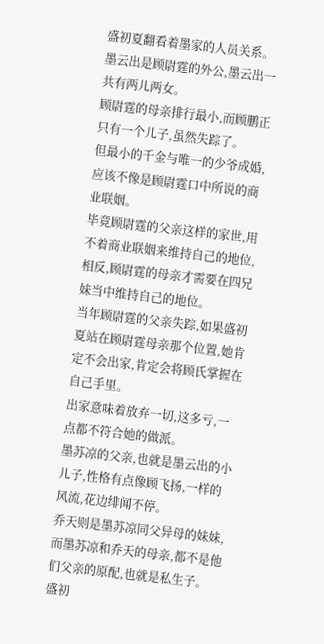盛初夏翻看着墨家的人员关系。
墨云出是顾尉霆的外公,墨云出一共有两儿两女。
顾尉霆的母亲排行最小,而顾鹏正只有一个儿子,虽然失踪了。
但最小的千金与唯一的少爷成婚,应该不像是顾尉霆口中所说的商业联姻。
毕竟顾尉霆的父亲这样的家世,用不着商业联姻来维持自己的地位,相反,顾尉霆的母亲才需要在四兄妹当中维持自己的地位。
当年顾尉霆的父亲失踪,如果盛初夏站在顾尉霆母亲那个位置,她肯定不会出家,肯定会将顾氏掌握在自己手里。
出家意味着放弃一切,这多亏,一点都不符合她的做派。
墨苏凉的父亲,也就是墨云出的小儿子,性格有点像顾飞扬,一样的风流,花边绯闻不停。
乔天则是墨苏凉同父异母的妹妹,而墨苏凉和乔天的母亲,都不是他们父亲的原配,也就是私生子。
盛初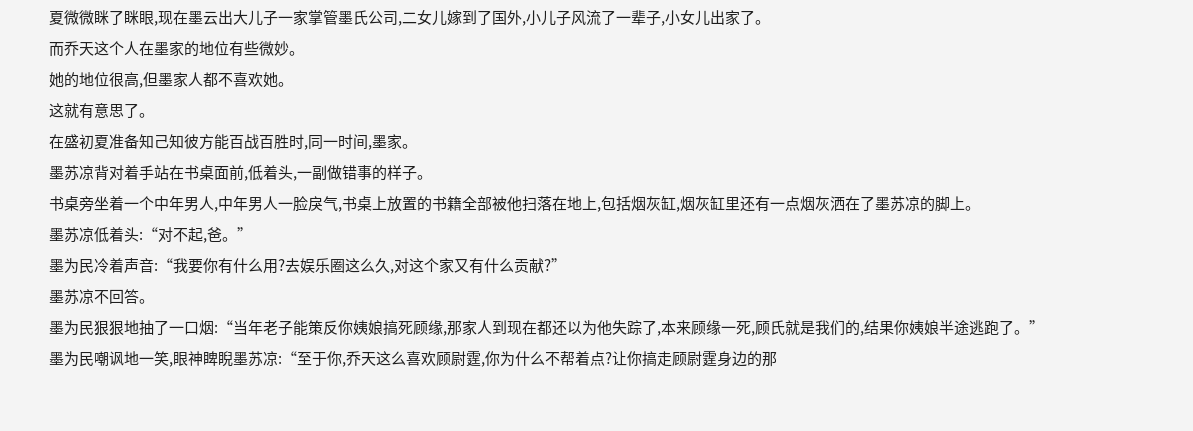夏微微眯了眯眼,现在墨云出大儿子一家掌管墨氏公司,二女儿嫁到了国外,小儿子风流了一辈子,小女儿出家了。
而乔天这个人在墨家的地位有些微妙。
她的地位很高,但墨家人都不喜欢她。
这就有意思了。
在盛初夏准备知己知彼方能百战百胜时,同一时间,墨家。
墨苏凉背对着手站在书桌面前,低着头,一副做错事的样子。
书桌旁坐着一个中年男人,中年男人一脸戾气,书桌上放置的书籍全部被他扫落在地上,包括烟灰缸,烟灰缸里还有一点烟灰洒在了墨苏凉的脚上。
墨苏凉低着头:“对不起,爸。”
墨为民冷着声音:“我要你有什么用?去娱乐圈这么久,对这个家又有什么贡献?”
墨苏凉不回答。
墨为民狠狠地抽了一口烟:“当年老子能策反你姨娘搞死顾缘,那家人到现在都还以为他失踪了,本来顾缘一死,顾氏就是我们的,结果你姨娘半途逃跑了。”
墨为民嘲讽地一笑,眼神睥睨墨苏凉:“至于你,乔天这么喜欢顾尉霆,你为什么不帮着点?让你搞走顾尉霆身边的那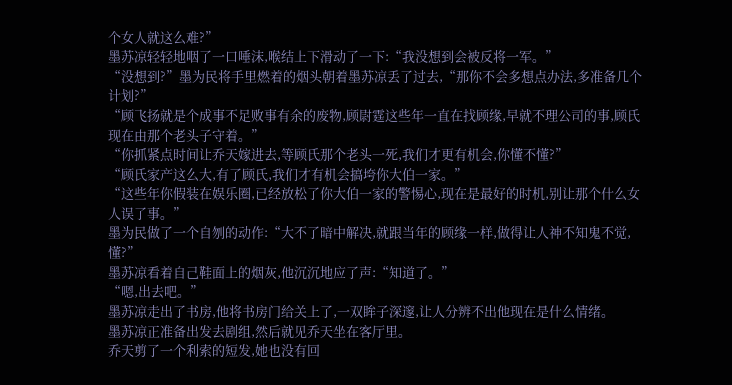个女人就这么难?”
墨苏凉轻轻地咽了一口唾沫,喉结上下滑动了一下:“我没想到会被反将一军。”
“没想到?”墨为民将手里燃着的烟头朝着墨苏凉丢了过去,“那你不会多想点办法,多准备几个计划?”
“顾飞扬就是个成事不足败事有余的废物,顾尉霆这些年一直在找顾缘,早就不理公司的事,顾氏现在由那个老头子守着。”
“你抓紧点时间让乔天嫁进去,等顾氏那个老头一死,我们才更有机会,你懂不懂?”
“顾氏家产这么大,有了顾氏,我们才有机会搞垮你大伯一家。”
“这些年你假装在娱乐圈,已经放松了你大伯一家的警惕心,现在是最好的时机,别让那个什么女人误了事。”
墨为民做了一个自刎的动作:“大不了暗中解决,就跟当年的顾缘一样,做得让人神不知鬼不觉,懂?”
墨苏凉看着自己鞋面上的烟灰,他沉沉地应了声:“知道了。”
“嗯,出去吧。”
墨苏凉走出了书房,他将书房门给关上了,一双眸子深邃,让人分辨不出他现在是什么情绪。
墨苏凉正准备出发去剧组,然后就见乔天坐在客厅里。
乔天剪了一个利索的短发,她也没有回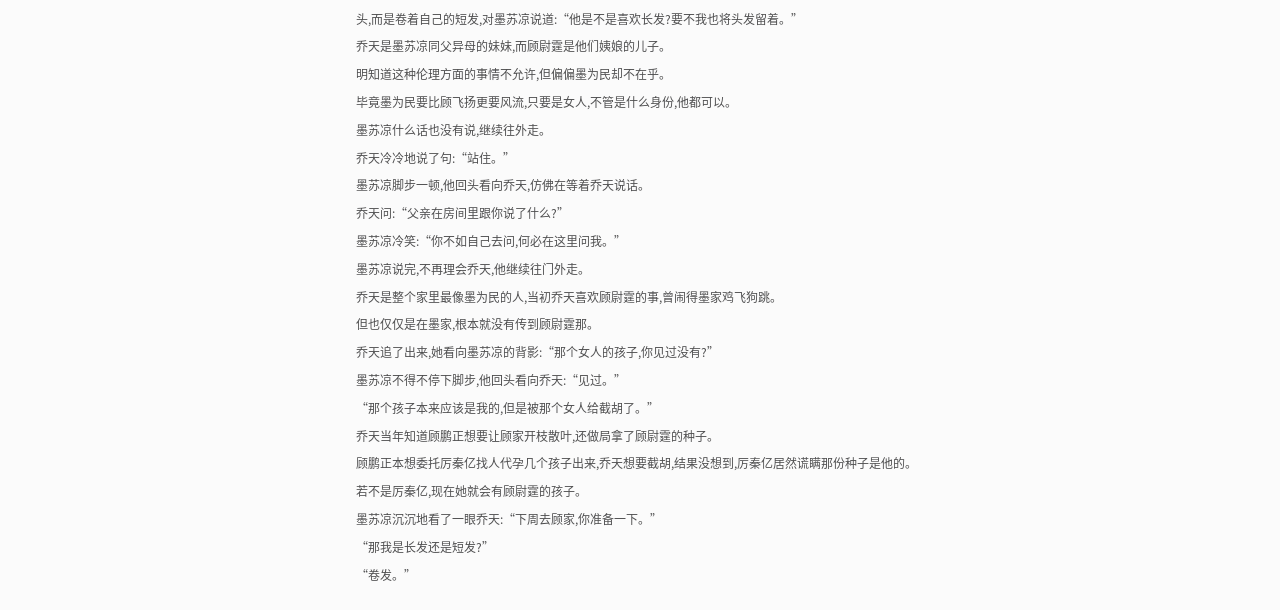头,而是卷着自己的短发,对墨苏凉说道:“他是不是喜欢长发?要不我也将头发留着。”
乔天是墨苏凉同父异母的妹妹,而顾尉霆是他们姨娘的儿子。
明知道这种伦理方面的事情不允许,但偏偏墨为民却不在乎。
毕竟墨为民要比顾飞扬更要风流,只要是女人,不管是什么身份,他都可以。
墨苏凉什么话也没有说,继续往外走。
乔天冷冷地说了句:“站住。”
墨苏凉脚步一顿,他回头看向乔天,仿佛在等着乔天说话。
乔天问:“父亲在房间里跟你说了什么?”
墨苏凉冷笑:“你不如自己去问,何必在这里问我。”
墨苏凉说完,不再理会乔天,他继续往门外走。
乔天是整个家里最像墨为民的人,当初乔天喜欢顾尉霆的事,曾闹得墨家鸡飞狗跳。
但也仅仅是在墨家,根本就没有传到顾尉霆那。
乔天追了出来,她看向墨苏凉的背影:“那个女人的孩子,你见过没有?”
墨苏凉不得不停下脚步,他回头看向乔天:“见过。”
“那个孩子本来应该是我的,但是被那个女人给截胡了。”
乔天当年知道顾鹏正想要让顾家开枝散叶,还做局拿了顾尉霆的种子。
顾鹏正本想委托厉秦亿找人代孕几个孩子出来,乔天想要截胡,结果没想到,厉秦亿居然谎瞒那份种子是他的。
若不是厉秦亿,现在她就会有顾尉霆的孩子。
墨苏凉沉沉地看了一眼乔天:“下周去顾家,你准备一下。”
“那我是长发还是短发?”
“卷发。”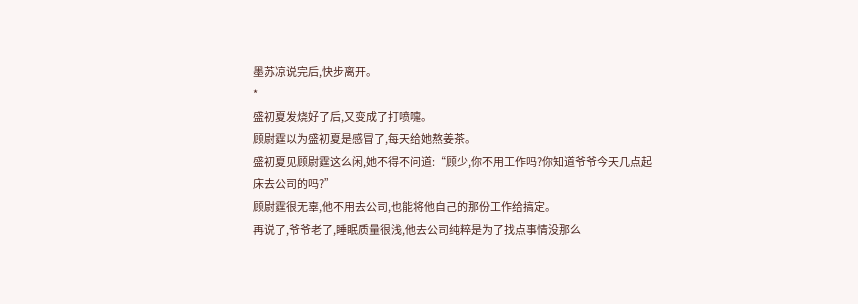墨苏凉说完后,快步离开。
*
盛初夏发烧好了后,又变成了打喷嚏。
顾尉霆以为盛初夏是感冒了,每天给她熬姜茶。
盛初夏见顾尉霆这么闲,她不得不问道:“顾少,你不用工作吗?你知道爷爷今天几点起床去公司的吗?”
顾尉霆很无辜,他不用去公司,也能将他自己的那份工作给搞定。
再说了,爷爷老了,睡眠质量很浅,他去公司纯粹是为了找点事情没那么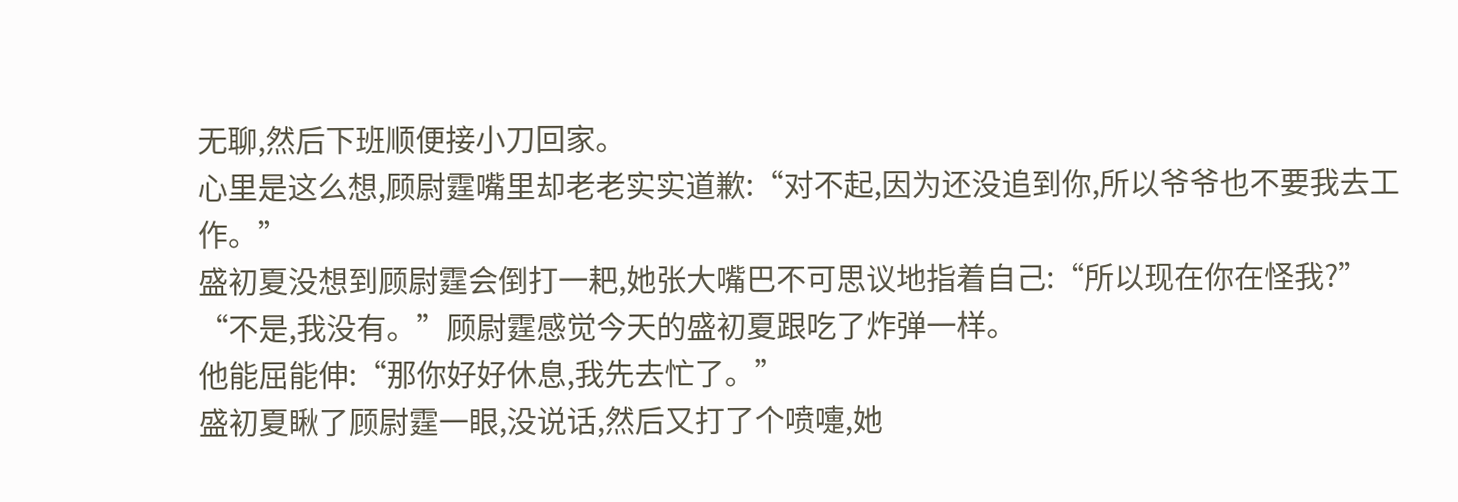无聊,然后下班顺便接小刀回家。
心里是这么想,顾尉霆嘴里却老老实实道歉:“对不起,因为还没追到你,所以爷爷也不要我去工作。”
盛初夏没想到顾尉霆会倒打一耙,她张大嘴巴不可思议地指着自己:“所以现在你在怪我?”
“不是,我没有。”顾尉霆感觉今天的盛初夏跟吃了炸弹一样。
他能屈能伸:“那你好好休息,我先去忙了。”
盛初夏瞅了顾尉霆一眼,没说话,然后又打了个喷嚏,她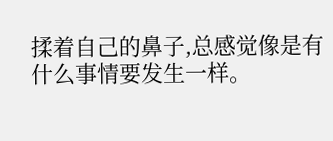揉着自己的鼻子,总感觉像是有什么事情要发生一样。